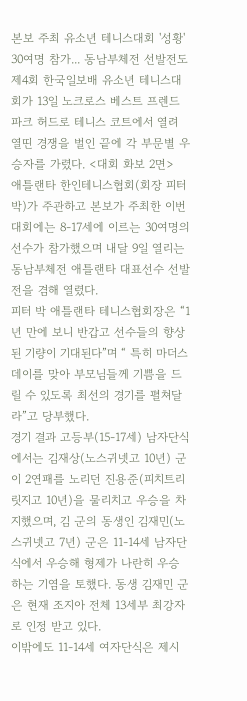본보 주최 유소년 테니스대회 '성황'
30여명 참가... 동남부체전 선발전도
제4회 한국일보배 유소년 테니스대회가 13일 노크로스 베스트 프렌드 파크 허드로 테니스 코트에서 열려 열띤 경쟁을 벌인 끝에 각 부문별 우승자를 가렸다. <대회 화보 2면>
애틀랜타 한인테니스협회(회장 피터 박)가 주관하고 본보가 주최한 이번 대회에는 8-17세에 이르는 30여명의 선수가 참가했으며 내달 9일 열리는 동남부체전 애틀랜타 대표선수 선발전을 겸해 열렸다.
피터 박 애틀랜타 테니스협회장은 “1년 만에 보니 반갑고 선수들의 향상된 기량이 기대된다”며 “ 특히 마더스 데이를 맞아 부모님들께 기쁨을 드릴 수 있도록 최선의 경기를 펼쳐달라”고 당부했다.
경기 결과 고등부(15-17세) 남자단식에서는 김재상(노스귀넷고 10년) 군이 2연패를 노리던 진용준(피치트리릿지고 10년)을 물리치고 우승을 차지했으며, 김 군의 동생인 김재민(노스귀넷고 7년) 군은 11-14세 남자단식에서 우승해 형제가 나란히 우승하는 기염을 토했다. 동생 김재민 군은 현재 조지아 전체 13세부 최강자로 인정 받고 있다.
이밖에도 11-14세 여자단식은 제시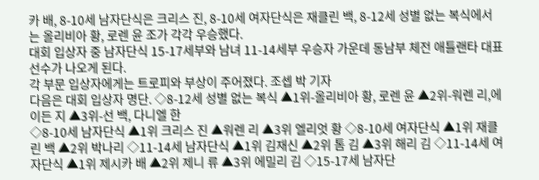카 배, 8-10세 남자단식은 크리스 진, 8-10세 여자단식은 재클린 백, 8-12세 성별 없는 복식에서는 올리비아 황, 로렌 윤 조가 각각 우승했다.
대회 입상자 중 남자단식 15-17세부와 남녀 11-14세부 우승자 가운데 동남부 체전 애틀랜타 대표 선수가 나오게 된다.
각 부문 입상자에게는 트로피와 부상이 주어졌다. 조셉 박 기자
다음은 대회 입상자 명단. ◇8-12세 성별 없는 복식 ▲1위-올리비아 황, 로렌 윤 ▲2위-워렌 리,에이든 지 ▲3위-선 백, 다니엘 한
◇8-10세 남자단식 ▲1위 크리스 진 ▲워렌 리 ▲3위 엘리엇 황 ◇8-10세 여자단식 ▲1위 재클린 백 ▲2위 박나리 ◇11-14세 남자단식 ▲1위 김재신 ▲2위 톰 김 ▲3위 해리 김 ◇11-14세 여자단식 ▲1위 제시카 배 ▲2위 제니 류 ▲3위 에밀리 김 ◇15-17세 남자단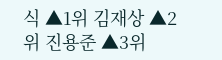식 ▲1위 김재상 ▲2위 진용준 ▲3위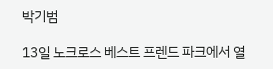박기범

13일 노크로스 베스트 프렌드 파크에서 열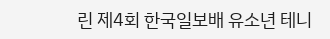린 제4회 한국일보배 유소년 테니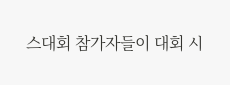스대회 참가자들이 대회 시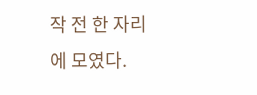작 전 한 자리에 모였다.